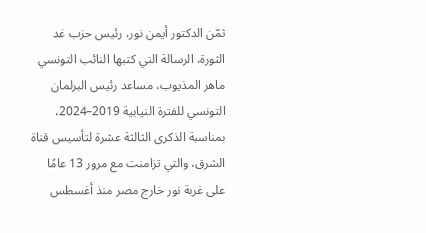ثمّن الدكتور أيمن نور، رئيس حزب غد الثورة، الرسالة التي كتبها النائب التونسي ماهر المذيوب، مساعد رئيس البرلمان التونسي للفترة النيابية 2019–2024، بمناسبة الذكرى الثالثة عشرة لتأسيس قناة الشرق، والتي تزامنت مع مرور 13 عامًا على غربة نور خارج مصر منذ أغسطس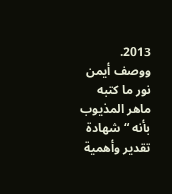2013.
ووصف أيمن نور ما كتبه ماهر المذيوب بأنه “شهادة تقدير وأهمية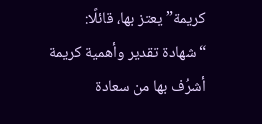كريمة” يعتز بها، قائلًا: “شهادة تقدير وأهمية كريمة أشرُف بها من سعادة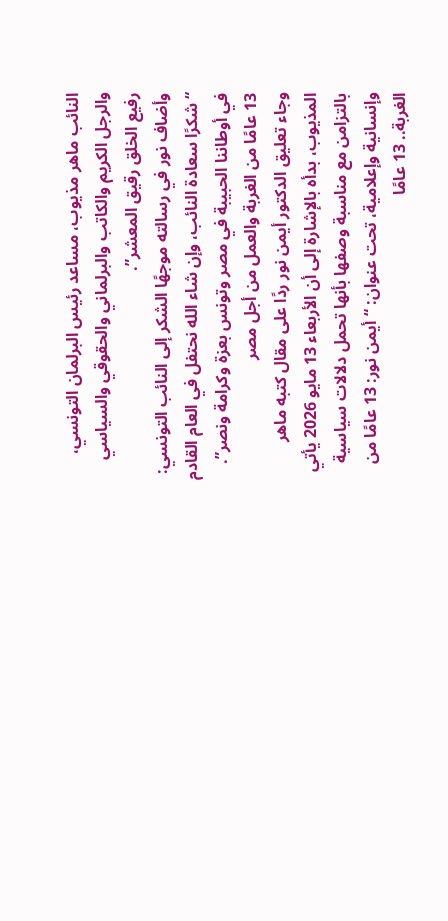النائب ماهر مذيوب، مساعد رئيس البرلمان التونسي، والرجل الكريم والكاتب والبرلماني والحقوقي والسياسي رفيع الخلق رقيق المعشر”.
وأضاف نور في رسالته موجهًا الشكر إلى النائب التونسي: “شكرًا سعادة النائب، وإن شاء الله نحتفل في العام القادم في أوطاننا الحبيبة في مصر وتونس بعزة وكرامة ونصر”.
13 عامًا من الغربة والعمل من أجل مصر
وجاء تعليق الدكتور أيمن نور ردًا على مقال كتبه ماهر المذيوب، بدأه بالإشارة إلى أن الأربعاء 13 مايو 2026 يأتي بالتزامن مع مناسبة وصفها بأنها تحمل دلالات سياسية وإنسانية وإعلامية، تحت عنوان: “أيمن نور: 13 عامًا من الغربة.. 13 عامًا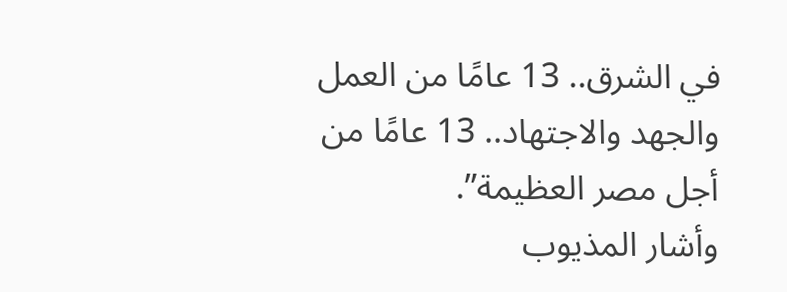في الشرق.. 13 عامًا من العمل والجهد والاجتهاد.. 13 عامًا من أجل مصر العظيمة”.
وأشار المذيوب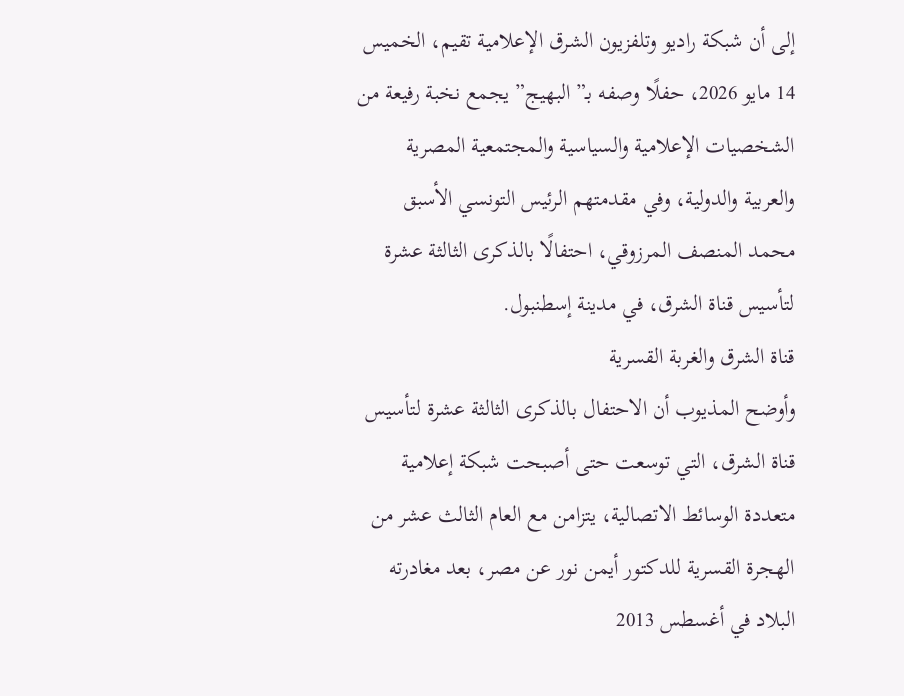إلى أن شبكة راديو وتلفزيون الشرق الإعلامية تقيم، الخميس 14 مايو 2026، حفلًا وصفه بـ”البهيج” يجمع نخبة رفيعة من الشخصيات الإعلامية والسياسية والمجتمعية المصرية والعربية والدولية، وفي مقدمتهم الرئيس التونسي الأسبق محمد المنصف المرزوقي، احتفالًا بالذكرى الثالثة عشرة لتأسيس قناة الشرق، في مدينة إسطنبول.
قناة الشرق والغربة القسرية
وأوضح المذيوب أن الاحتفال بالذكرى الثالثة عشرة لتأسيس قناة الشرق، التي توسعت حتى أصبحت شبكة إعلامية متعددة الوسائط الاتصالية، يتزامن مع العام الثالث عشر من الهجرة القسرية للدكتور أيمن نور عن مصر، بعد مغادرته البلاد في أغسطس 2013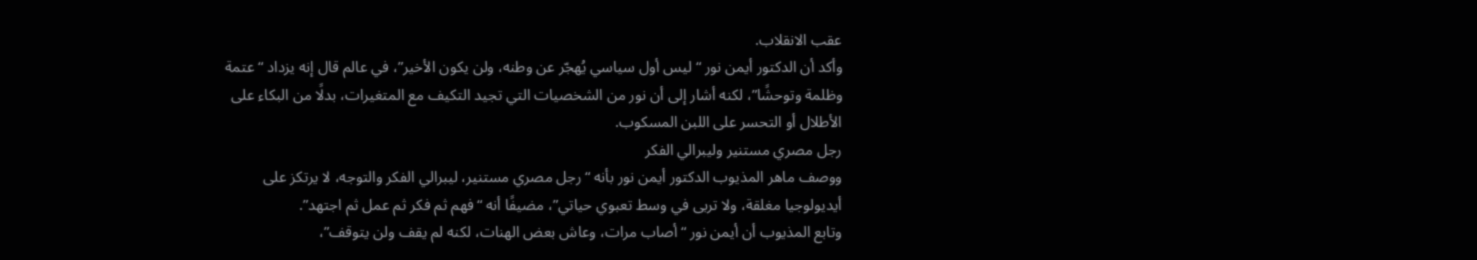عقب الانقلاب.
وأكد أن الدكتور أيمن نور “ليس أول سياسي يُهجّر عن وطنه، ولن يكون الأخير”، في عالم قال إنه يزداد “عتمة وظلمة وتوحشًا”، لكنه أشار إلى أن نور من الشخصيات التي تجيد التكيف مع المتغيرات، بدلًا من البكاء على الأطلال أو التحسر على اللبن المسكوب.
رجل مصري مستنير وليبرالي الفكر
ووصف ماهر المذيوب الدكتور أيمن نور بأنه “رجل مصري مستنير، ليبرالي الفكر والتوجه، لا يرتكز على أيديولوجيا مغلقة، ولا تربى في وسط تعبوي حياتي”، مضيفًا أنه “فهم ثم فكر ثم عمل ثم اجتهد”.
وتابع المذيوب أن أيمن نور “أصاب مرات، وعاش بعض الهنات، لكنه لم يقف ولن يتوقف”،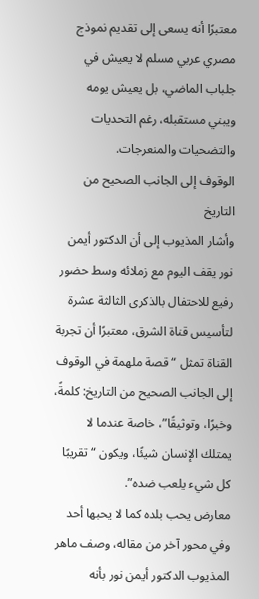معتبرًا أنه يسعى إلى تقديم نموذج مصري عربي مسلم لا يعيش في جلباب الماضي، بل يعيش يومه ويبني مستقبله، رغم التحديات والتضحيات والمنعرجات.
الوقوف إلى الجانب الصحيح من التاريخ
وأشار المذيوب إلى أن الدكتور أيمن نور يقف اليوم مع زملائه وسط حضور رفيع للاحتفال بالذكرى الثالثة عشرة لتأسيس قناة الشرق، معتبرًا أن تجربة القناة تمثل “قصة ملهمة في الوقوف إلى الجانب الصحيح من التاريخ: كلمةً، وخبرًا، وتوثيقًا”، خاصة عندما لا يمتلك الإنسان شيئًا، ويكون “تقريبًا كل شيء يلعب ضده”.
معارض يحب بلده كما لا يحبها أحد
وفي محور آخر من مقاله، وصف ماهر المذيوب الدكتور أيمن نور بأنه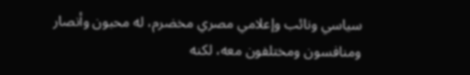سياسي ونائب وإعلامي مصري مخضرم، له محبون وأنصار ومنافسون ومختلفون معه، لكنه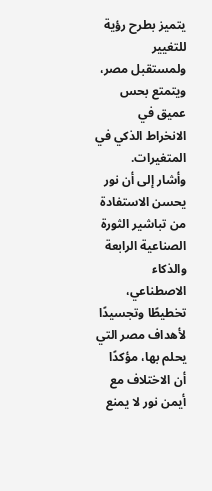يتميز بطرح رؤية للتغيير ولمستقبل مصر، ويتمتع بحس عميق في الانخراط الذكي في المتغيرات.
وأشار إلى أن نور يحسن الاستفادة من تباشير الثورة الصناعية الرابعة والذكاء الاصطناعي، تخطيطًا وتجسيدًا لأهداف مصر التي يحلم بها، مؤكدًا أن الاختلاف مع أيمن نور لا يمنع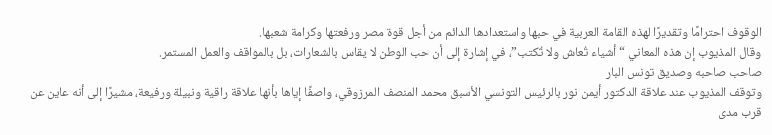الوقوف احترامًا وتقديرًا لهذه القامة العربية في حبها واستعدادها الدائم من أجل قوة مصر ورفعتها وكرامة شعبها.
وقال المذيوب إن هذه المعاني “أشياء تُعاش ولا تُكتب”، في إشارة إلى أن حب الوطن لا يقاس بالشعارات، بل بالمواقف والعمل المستمر.
صاحب صاحبه وصديق تونس البار
وتوقف المذيوب عند علاقة الدكتور أيمن نور بالرئيس التونسي الأسبق محمد المنصف المرزوقي، واصفًا إياها بأنها علاقة راقية ونبيلة ورفيعة، مشيرًا إلى أنه عاين عن قرب مدى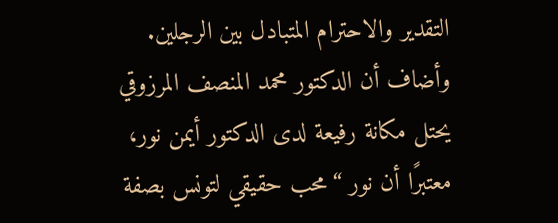التقدير والاحترام المتبادل بين الرجلين.
وأضاف أن الدكتور محمد المنصف المرزوقي يحتل مكانة رفيعة لدى الدكتور أيمن نور، معتبرًا أن نور “محب حقيقي لتونس بصفة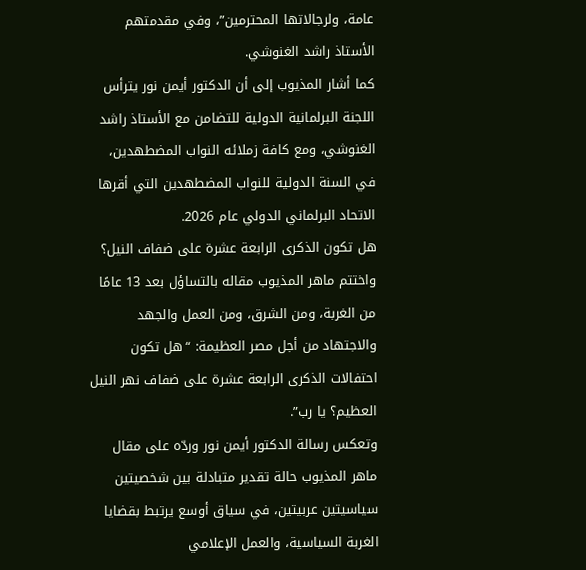عامة، ولرجالاتها المحترمين”، وفي مقدمتهم الأستاذ راشد الغنوشي.
كما أشار المذيوب إلى أن الدكتور أيمن نور يترأس اللجنة البرلمانية الدولية للتضامن مع الأستاذ راشد الغنوشي، ومع كافة زملائه النواب المضطهدين، في السنة الدولية للنواب المضطهدين التي أقرها الاتحاد البرلماني الدولي عام 2026.
هل تكون الذكرى الرابعة عشرة على ضفاف النيل؟
واختتم ماهر المذيوب مقاله بالتساؤل بعد 13 عامًا من الغربة، ومن الشرق، ومن العمل والجهد والاجتهاد من أجل مصر العظيمة: “هل تكون احتفالات الذكرى الرابعة عشرة على ضفاف نهر النيل العظيم؟ يا رب”.
وتعكس رسالة الدكتور أيمن نور وردّه على مقال ماهر المذيوب حالة تقدير متبادلة بين شخصيتين سياسيتين عربيتين، في سياق أوسع يرتبط بقضايا الغربة السياسية، والعمل الإعلامي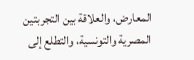المعارض، والعلاقة بين التجربتين المصرية والتونسية، والتطلع إلى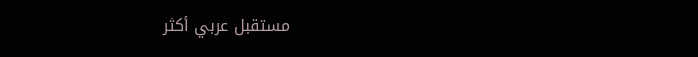مستقبل عربي أكثر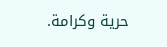حرية وكرامة.